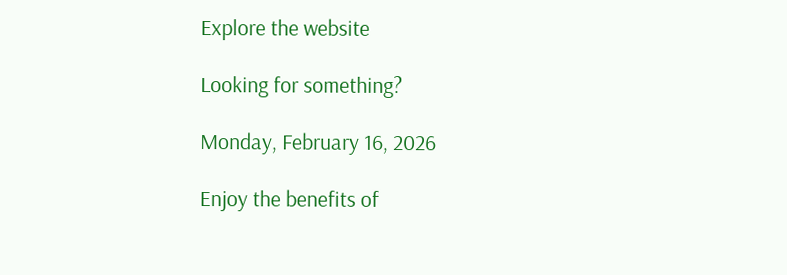Explore the website

Looking for something?

Monday, February 16, 2026

Enjoy the benefits of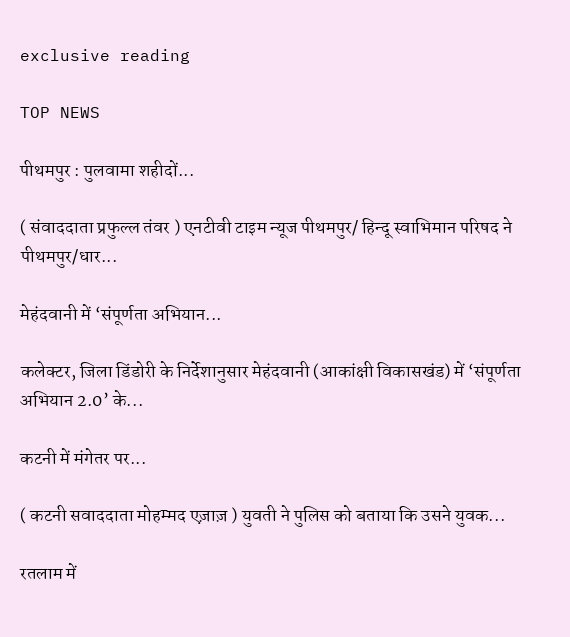exclusive reading

TOP NEWS

पीथमपुर : पुलवामा शहीदों...

( संवाददाता प्रफुल्ल तंवर ) एनटीवी टाइम न्यूज पीथमपुर/ हिन्दू स्वाभिमान परिषद ने पीथमपुर/धार...

मेहंदवानी में ‘संपूर्णता अभियान...

कलेक्टर, जिला डिंडोरी के निर्देशानुसार मेहंदवानी (आकांक्षी विकासखंड) में ‘संपूर्णता अभियान 2.0’ के...

कटनी में मंगेतर पर...

( कटनी सवाददाता मोहम्मद एज़ाज़ ) युवती ने पुलिस को बताया कि उसने युवक...

रतलाम में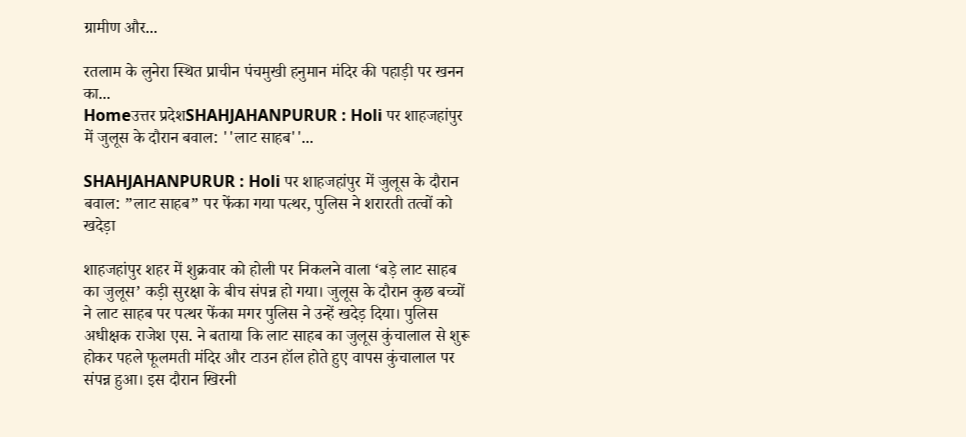ग्रामीण और...

रतलाम के लुनेरा स्थित प्राचीन पंचमुखी हनुमान मंदिर की पहाड़ी पर खनन का...
Homeउत्तर प्रदेशSHAHJAHANPURUR : Holi पर शाहजहांपुर में जुलूस के दौरान बवाल: ''लाट साहब''...

SHAHJAHANPURUR : Holi पर शाहजहांपुर में जुलूस के दौरान बवाल: ”लाट साहब” पर फेंका गया पत्थर, पुलिस ने शरारती तत्वों को खदेड़ा

शाहजहांपुर शहर में शुक्रवार को होली पर निकलने वाला ‘बड़े लाट साहब का जुलूस’ कड़ी सुरक्षा के बीच संपन्न हो गया। जुलूस के दौरान कुछ बच्चों ने लाट साहब पर पत्थर फेंका मगर पुलिस ने उन्हें खदेड़ दिया। पुलिस अधीक्षक राजेश एस. ने बताया कि लाट साहब का जुलूस कुंचालाल से शुरू होकर पहले फूलमती मंदिर और टाउन हॉल होते हुए वापस कुंचालाल पर संपन्न हुआ। इस दौरान खिरनी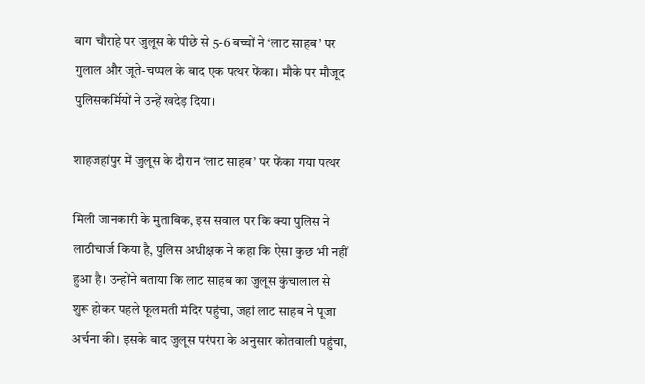बाग चौराहे पर जुलूस के पीछे से 5-6 बच्चों ने ‘लाट साहब’ पर गुलाल और जूते-चप्पल के बाद एक पत्थर फेंका। मौके पर मौजूद पुलिसकर्मियों ने उन्हें खदेड़ दिया।

शाहजहांपुर में जुलूस के दौरान ‘लाट साहब’ पर फेंका गया पत्थर

मिली जानकारी के मुताबिक, इस सवाल पर कि क्या पुलिस ने लाठीचार्ज किया है, पुलिस अधीक्षक ने कहा कि ऐसा कुछ भी नहीं हुआ है। उन्होंने बताया कि लाट साहब का जुलूस कुंचालाल से शुरू होकर पहले फूलमती मंदिर पहुंचा, जहां लाट साहब ने पूजा अर्चना की। इसके बाद जुलूस परंपरा के अनुसार कोतवाली पहुंचा,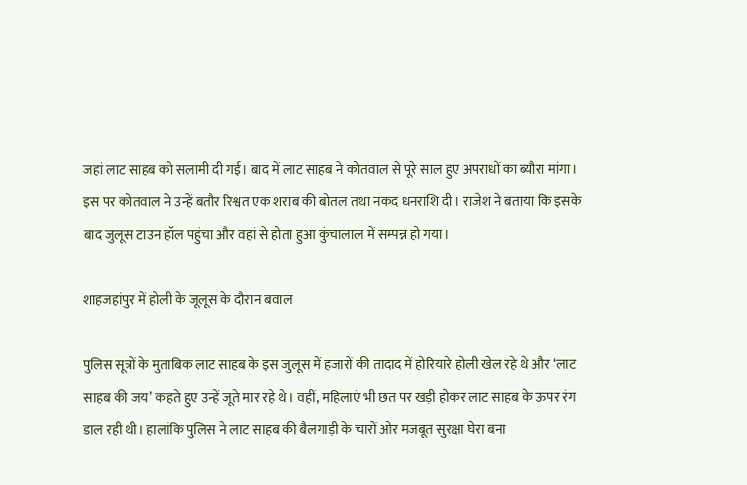जहां लाट साहब को सलामी दी गई। बाद में लाट साहब ने कोतवाल से पूरे साल हुए अपराधों का ब्यौरा मांगा। इस पर कोतवाल ने उन्हें बतौर रिश्वत एक शराब की बोतल तथा नकद धनराशि दी। राजेश ने बताया कि इसके बाद जुलूस टाउन हॉल पहुंचा और वहां से होता हुआ कुंचालाल में सम्पन्न हो गया।

शाहजहांपुर में होली के जूलूस के दौरान बवाल

पुलिस सूत्रों के मुताबिक लाट साहब के इस जुलूस में हजारों की तादाद में होरियारे होली खेल रहे थे और ‘लाट साहब की जय’ कहते हुए उन्हें जूते मार रहे थे। वहीं, महिलाएं भी छत पर खड़ी होकर लाट साहब के ऊपर रंग डाल रही थी। हालांकि पुलिस ने लाट साहब की बैलगाड़ी के चारों ओर मजबूत सुरक्षा घेरा बना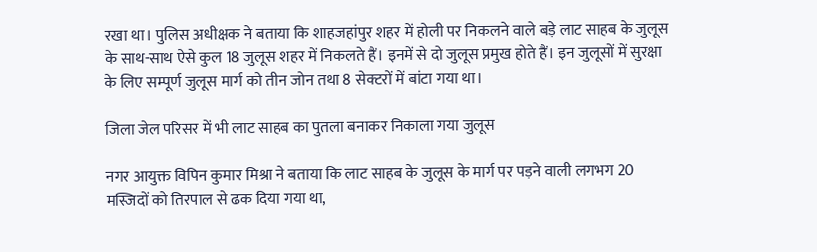रखा था। पुलिस अधीक्षक ने बताया कि शाहजहांपुर शहर में होली पर निकलने वाले बड़े लाट साहब के जुलूस के साथ-साथ ऐसे कुल 18 जुलूस शहर में निकलते हैं। इनमें से दो जुलूस प्रमुख होते हैं। इन जुलूसों में सुरक्षा के लिए सम्पूर्ण जुलूस मार्ग को तीन जोन तथा 8 सेक्टरों में बांटा गया था।

जिला जेल परिसर में भी लाट साहब का पुतला बनाकर निकाला गया जुलूस

नगर आयुक्त विपिन कुमार मिश्रा ने बताया कि लाट साहब के जुलूस के मार्ग पर पड़ने वाली लगभग 20 मस्जिदों को तिरपाल से ढक दिया गया था,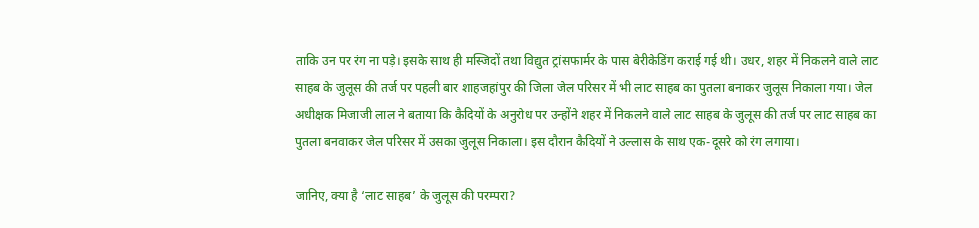ताकि उन पर रंग ना पड़े। इसके साथ ही मस्जिदों तथा विद्युत ट्रांसफार्मर के पास बेरीकेडिंग कराई गई थी। उधर, शहर में निकलने वाले लाट साहब के जुलूस की तर्ज पर पहली बार शाहजहांपुर की जिला जेल परिसर में भी लाट साहब का पुतला बनाकर जुलूस निकाला गया। जेल अधीक्षक मिजाजी लाल ने बताया कि कैदियों के अनुरोध पर उन्होंने शहर में निकलने वाले लाट साहब के जुलूस की तर्ज पर लाट साहब का पुतला बनवाकर जेल परिसर में उसका जुलूस निकाला। इस दौरान कैदियों ने उल्लास के साथ एक-दूसरे को रंग लगाया।

जानिए, क्या है ‘लाट साहब’ के जुलूस की परम्परा?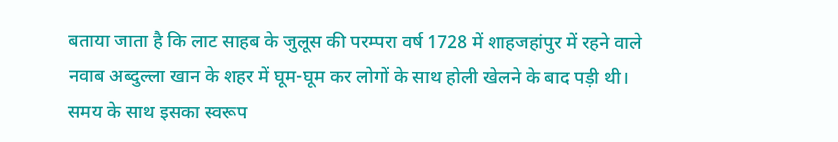बताया जाता है कि लाट साहब के जुलूस की परम्परा वर्ष 1728 में शाहजहांपुर में रहने वाले नवाब अब्दुल्ला खान के शहर में घूम-घूम कर लोगों के साथ होली खेलने के बाद पड़ी थी। समय के साथ इसका स्वरूप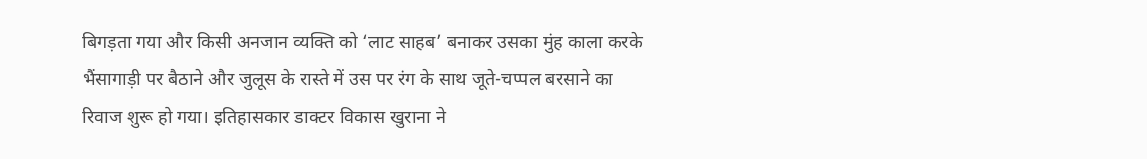बिगड़ता गया और किसी अनजान व्यक्ति को ‘लाट साहब’ बनाकर उसका मुंह काला करके भैंसागाड़ी पर बैठाने और जुलूस के रास्ते में उस पर रंग के साथ जूते-चप्पल बरसाने का रिवाज शुरू हो गया। इतिहासकार डाक्टर विकास खुराना ने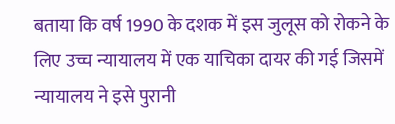बताया कि वर्ष 1990 के दशक में इस जुलूस को रोकने के लिए उच्च न्यायालय में एक याचिका दायर की गई जिसमें न्यायालय ने इसे पुरानी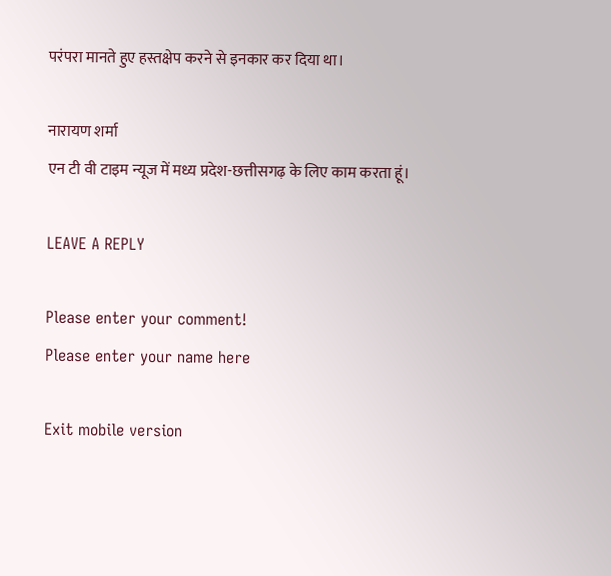परंपरा मानते हुए हस्तक्षेप करने से इनकार कर दिया था।

नारायण शर्मा
एन टी वी टाइम न्यूज में मध्य प्रदेश-छत्तीसगढ़ के लिए काम करता हूं।

LEAVE A REPLY

Please enter your comment!
Please enter your name here

Exit mobile version